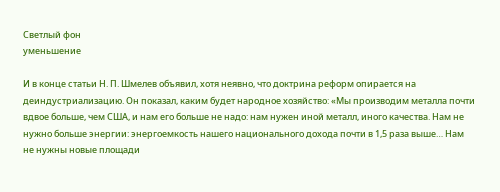Светлый фон
уменьшение

И в конце статьи Н. П. Шмелев объявил, хотя неявно, что доктрина реформ опирается на деиндустриализацию. Он показал, каким будет народное хозяйство: «Мы производим металла почти вдвое больше, чем США, и нам его больше не надо: нам нужен иной металл, иного качества. Нам не нужно больше энергии: энергоемкость нашего национального дохода почти в 1,5 раза выше… Нам не нужны новые площади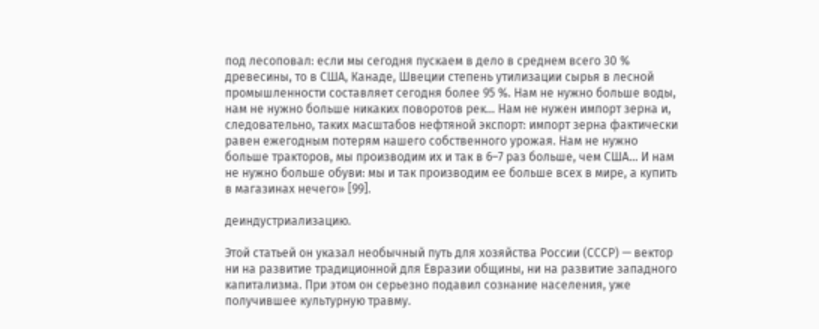под лесоповал: если мы сегодня пускаем в дело в среднем всего 30 % древесины, то в США, Канаде, Швеции степень утилизации сырья в лесной промышленности составляет сегодня более 95 %. Нам не нужно больше воды, нам не нужно больше никаких поворотов рек… Нам не нужен импорт зерна и, следовательно, таких масштабов нефтяной экспорт: импорт зерна фактически равен ежегодным потерям нашего собственного урожая. Нам не нужно больше тракторов, мы производим их и так в 6–7 раз больше, чем США… И нам не нужно больше обуви: мы и так производим ее больше всех в мире, а купить в магазинах нечего» [99].

деиндустриализацию.

Этой статьей он указал необычный путь для хозяйства России (СССР) — вектор ни на развитие традиционной для Евразии общины, ни на развитие западного капитализма. При этом он серьезно подавил сознание населения, уже получившее культурную травму.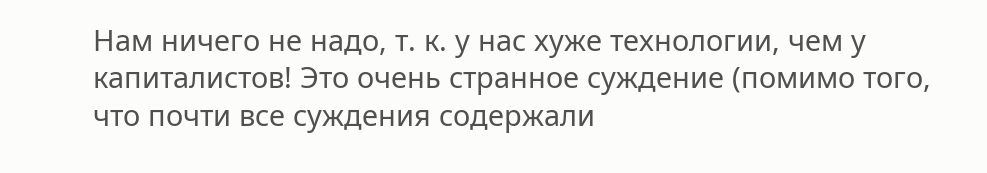Нам ничего не надо, т. к. у нас хуже технологии, чем у капиталистов! Это очень странное суждение (помимо того, что почти все суждения содержали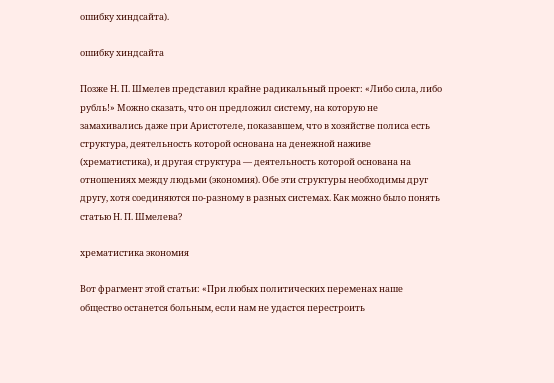ошибку хиндсайта).

ошибку хиндсайта

Позже Н. П. Шмелев представил крайне радикальный проект: «Либо сила, либо рубль!» Можно сказать, что он предложил систему, на которую не замахивались даже при Аристотеле, показавшем, что в хозяйстве полиса есть структура, деятельность которой основана на денежной наживе (хрематистика), и другая структура — деятельность которой основана на отношениях между людьми (экономия). Обе эти структуры необходимы друг другу, хотя соединяются по-разному в разных системах. Как можно было понять статью Н. П. Шмелева?

хрематистика экономия

Вот фрагмент этой статьи: «При любых политических переменах наше общество останется больным, если нам не удастся перестроить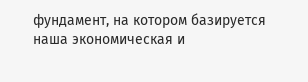фундамент, на котором базируется наша экономическая и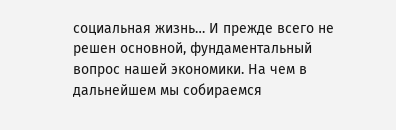социальная жизнь… И прежде всего не решен основной, фундаментальный вопрос нашей экономики. На чем в дальнейшем мы собираемся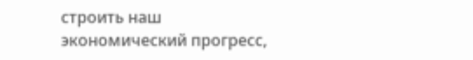строить наш экономический прогресс,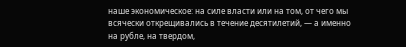наше экономическое: на силе власти или на том, от чего мы всячески открещивались в течение десятилетий, — а именно на рубле, на твердом,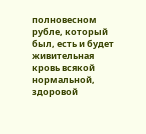полновесном рубле, который был, есть и будет живительная кровь всякой нормальной, здоровой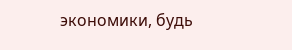экономики, будь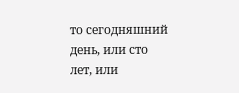то сегодняшний день, или сто лет, или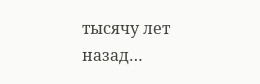тысячу лет назад…